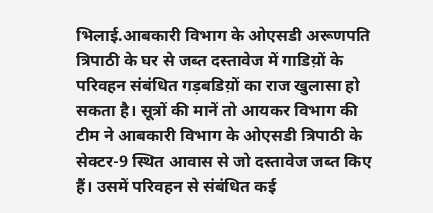भिलाई.आबकारी विभाग के ओएसडी अरूणपति त्रिपाठी के घर से जब्त दस्तावेज में गाडिय़ों के परिवहन संबंधित गड़बडिय़ों का राज खुलासा हो सकता है। सूत्रों की मानें तो आयकर विभाग की टीम ने आबकारी विभाग के ओएसडी त्रिपाठी के सेक्टर-9 स्थित आवास से जो दस्तावेज जब्त किए हैं। उसमें परिवहन से संबंधित कई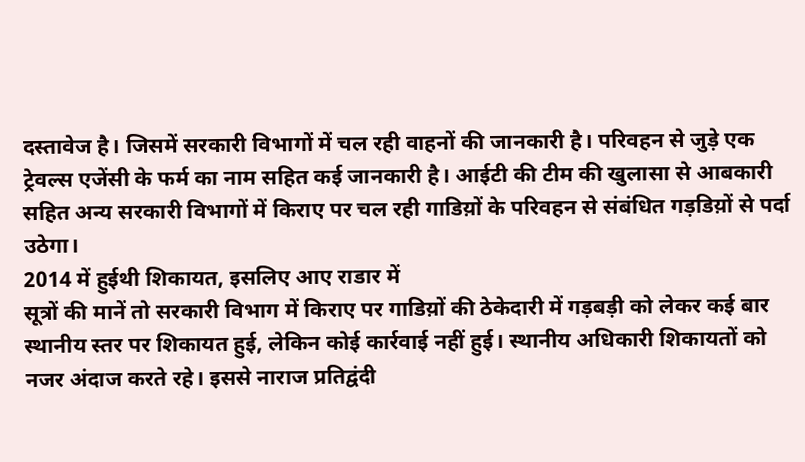दस्तावेज है। जिसमें सरकारी विभागों में चल रही वाहनों की जानकारी है। परिवहन से जुड़े एक ट्रेवल्स एजेंसी के फर्म का नाम सहित कई जानकारी है। आईटी की टीम की खुलासा से आबकारी सहित अन्य सरकारी विभागों में किराए पर चल रही गाडिय़ों के परिवहन से संबंधित गड़डिय़ों से पर्दा उठेगा।
2014 में हुईथी शिकायत, इसलिए आए राडार में
सूत्रों की मानें तो सरकारी विभाग में किराए पर गाडिय़ों की ठेकेदारी में गड़बड़ी को लेकर कई बार स्थानीय स्तर पर शिकायत हुई, लेकिन कोई कार्रवाई नहीं हुई। स्थानीय अधिकारी शिकायतों को नजर अंदाज करते रहे। इससे नाराज प्रतिद्वंदी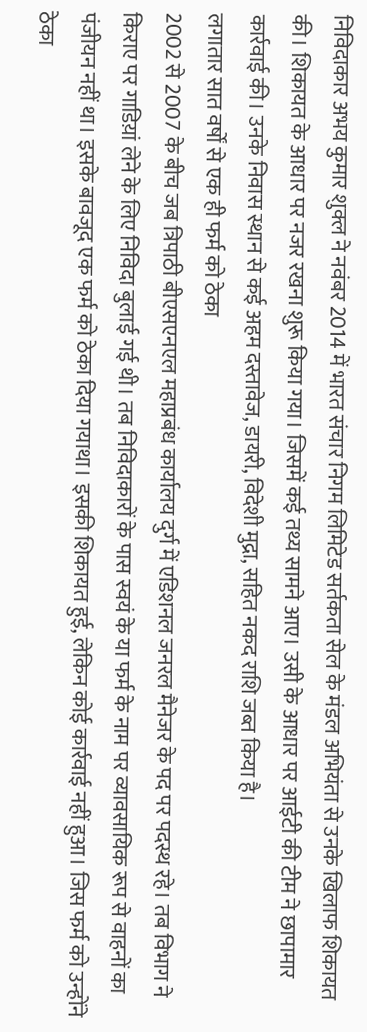निविदाकार अभय कुमार शुक्ल ने नवंबर 2014 में भारत संचार निगम लिमिटेड सर्तकता सेल के मंडल अभियंता से उनके खिलाफ शिकायत की। शिकायत के आधार पर नजर रखना शुरू किया गया। जिसमें कई तथ्य सामने आए। उसी के आधार पर आईटी की टीम ने छापामार कार्रवाई की। उनके निवास स्थान से कई अहम दस्तावेज, डायरी, विदेशी मुद्रा, सहित नकद राशि जब्त किया है।
लगातार सात वर्षों से एक ही फर्म को ठेका
2002 से 2007 के बीच जब त्रिपाठी बीएसएनएल महाप्रबंध कार्यालय दुर्ग में एडिशनल जनरल मैनेजर के पद पर पदस्थ रहे। तब विभाग ने किराए पर गाडिय़ां लेने के लिए निविदा बुलाई गई थी। तब निविदाकारों के पास स्वयं के या फर्म के नाम पर व्यावसायिक रूप से वाहनों का पंजीयन नहीं था। इसके बावजूद एक फर्म को ठेका दिया गयाथा। इसकी शिकायत हुई, लेकिन कोई कार्रवाई नहीं हुआ। जिस फर्म को उन्होंने ठेका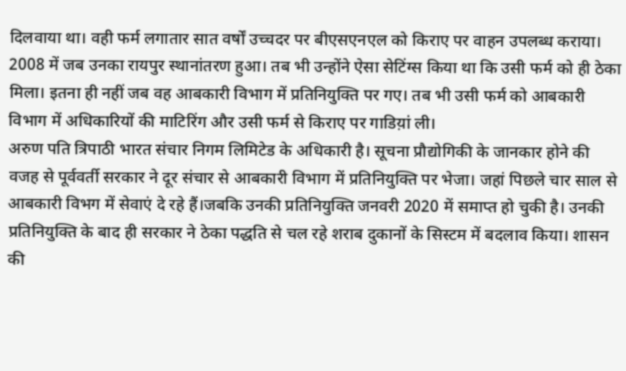दिलवाया था। वही फर्म लगातार सात वर्षों उच्चदर पर बीएसएनएल को किराए पर वाहन उपलब्ध कराया। 2008 में जब उनका रायपुर स्थानांतरण हुआ। तब भी उन्होंने ऐसा सेटिंग्स किया था कि उसी फर्म को ही ठेका मिला। इतना ही नहीं जब वह आबकारी विभाग में प्रतिनियुक्ति पर गए। तब भी उसी फर्म को आबकारी विभाग में अधिकारियों की माटिरिंग और उसी फर्म से किराए पर गाडिय़ां ली।
अरुण पति त्रिपाठी भारत संचार निगम लिमिटेड के अधिकारी है। सूचना प्रौद्योगिकी के जानकार होने की वजह से पूर्ववर्ती सरकार ने दूर संचार से आबकारी विभाग में प्रतिनियुक्ति पर भेजा। जहां पिछले चार साल से आबकारी विभग में सेवाएं दे रहे हैं।जबकि उनकी प्रतिनियुक्ति जनवरी 2020 में समाप्त हो चुकी है। उनकी प्रतिनियुक्ति के बाद ही सरकार ने ठेका पद्धति से चल रहे शराब दुकानों के सिस्टम में बदलाव किया। शासन की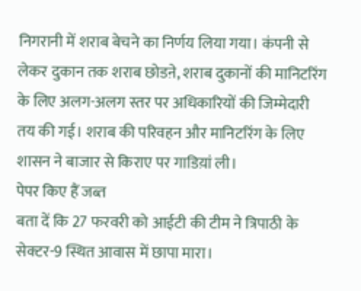निगरानी में शराब बेचने का निर्णय लिया गया। कंपनी से लेकर दुकान तक शराब छोडऩे, शराब दुकानों की मानिटरिंग के लिए अलग-अलग स्तर पर अधिकारियों की जिम्मेदारी तय की गई। शराब की परिवहन और मानिटरिंग के लिए शासन ने बाजार से किराए पर गाडिय़ां ली।
पेपर किए हैं जब्त
बता दें कि 27 फरवरी को आईटी की टीम ने त्रिपाठी के सेक्टर-9 स्थित आवास में छापा मारा।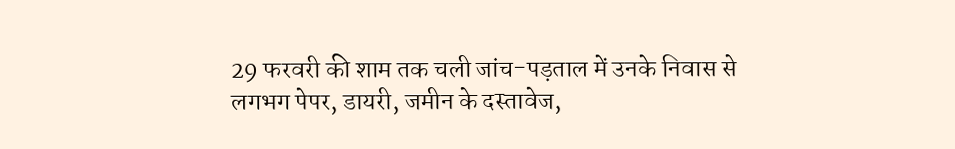29 फरवरी की शाम तक चली जांच-पड़ताल में उनके निवास से लगभग पेपर, डायरी, जमीन के दस्तावेज,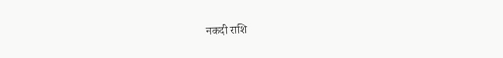नकदी राशि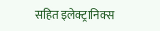सहित इलेक्ट्रानिक्स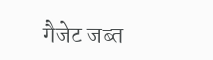गैजेट जब्त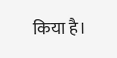किया है।